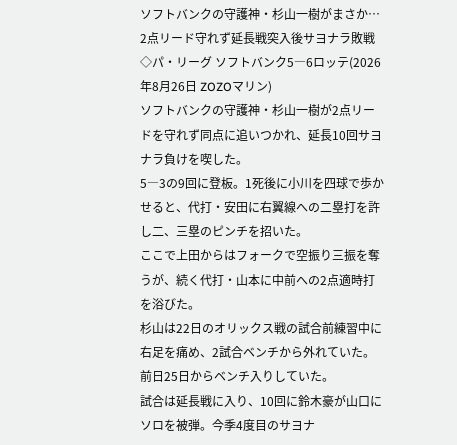ソフトバンクの守護神・杉山一樹がまさか… 2点リード守れず延長戦突入後サヨナラ敗戦
◇パ・リーグ ソフトバンク5―6ロッテ(2026年8月26日 ZOZOマリン)
ソフトバンクの守護神・杉山一樹が2点リードを守れず同点に追いつかれ、延長10回サヨナラ負けを喫した。
5―3の9回に登板。1死後に小川を四球で歩かせると、代打・安田に右翼線への二塁打を許し二、三塁のピンチを招いた。
ここで上田からはフォークで空振り三振を奪うが、続く代打・山本に中前への2点適時打を浴びた。
杉山は22日のオリックス戦の試合前練習中に右足を痛め、2試合ベンチから外れていた。前日25日からベンチ入りしていた。
試合は延長戦に入り、10回に鈴木豪が山口にソロを被弾。今季4度目のサヨナ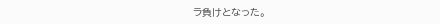ラ負けとなった。